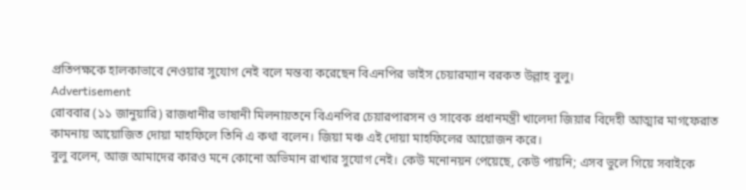প্রতিপক্ষকে হালকাভাবে নেওয়ার সুযোগ নেই বলে মন্তব্য করেছেন বিএনপির ভাইস চেয়ারম্যান বরকত উল্লাহ বুলু।
Advertisement
রোববার (১১ জানুয়ারি) রাজধানীর ভাষানী মিলনায়তনে বিএনপির চেয়ারপারসন ও সাবেক প্রধানমন্ত্রী খালেদা জিয়ার বিদেহী আত্মার মাগফেরাত কামনায় আয়োজিত দোয়া মাহফিলে তিনি এ কথা বলেন। জিয়া মঞ্চ এই দোয়া মাহফিলের আয়োজন করে।
বুলু বলেন, আজ আমাদের কারও মনে কোনো অভিমান রাখার সুযোগ নেই। কেউ মনোনয়ন পেয়েছে, কেউ পায়নি; এসব ভুলে গিয়ে সবাইকে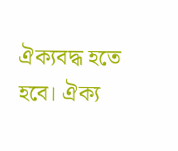ঐক্যবদ্ধ হতে হবে। ঐক্য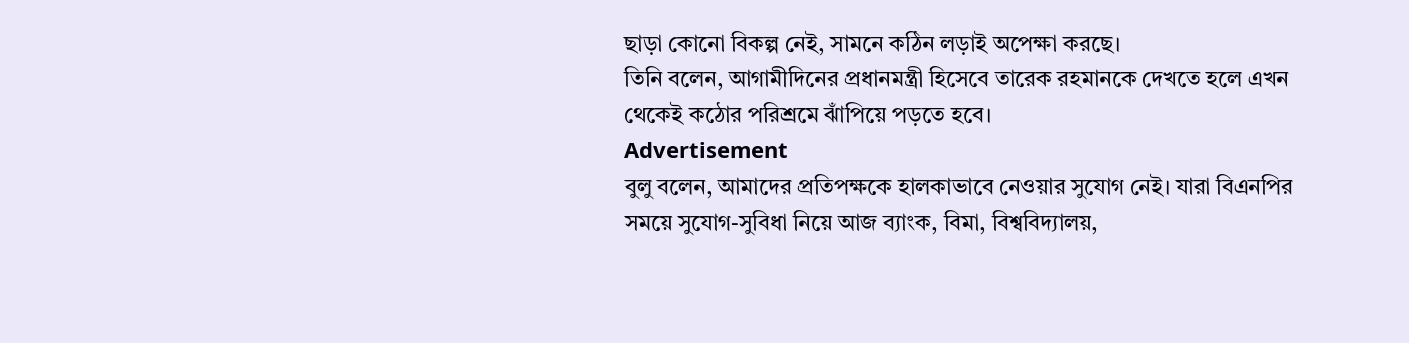ছাড়া কোনো বিকল্প নেই, সামনে কঠিন লড়াই অপেক্ষা করছে।
তিনি বলেন, আগামীদিনের প্রধানমন্ত্রী হিসেবে তারেক রহমানকে দেখতে হলে এখন থেকেই কঠোর পরিশ্রমে ঝাঁপিয়ে পড়তে হবে।
Advertisement
বুলু বলেন, আমাদের প্রতিপক্ষকে হালকাভাবে নেওয়ার সুযোগ নেই। যারা বিএনপির সময়ে সুযোগ-সুবিধা নিয়ে আজ ব্যাংক, বিমা, বিশ্ববিদ্যালয়,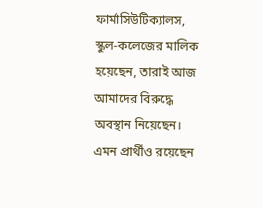ফার্মাসিউটিক্যালস, স্কুল-কলেজের মালিক হয়েছেন, তারাই আজ আমাদের বিরুদ্ধে অবস্থান নিয়েছেন। এমন প্রার্থীও রয়েছেন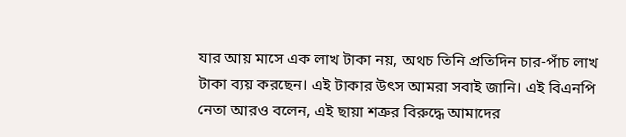যার আয় মাসে এক লাখ টাকা নয়, অথচ তিনি প্রতিদিন চার-পাঁচ লাখ টাকা ব্যয় করছেন। এই টাকার উৎস আমরা সবাই জানি। এই বিএনপি নেতা আরও বলেন, এই ছায়া শত্রুর বিরুদ্ধে আমাদের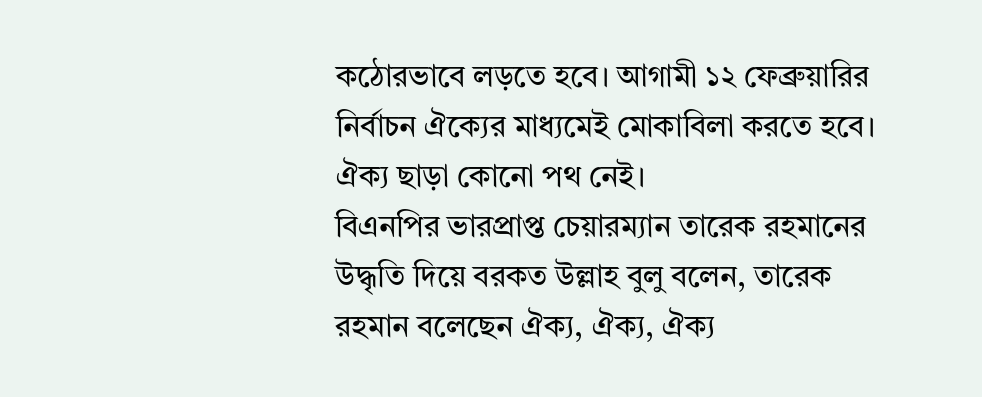কঠোরভাবে লড়তে হবে। আগামী ১২ ফেব্রুয়ারির নির্বাচন ঐক্যের মাধ্যমেই মোকাবিলা করতে হবে। ঐক্য ছাড়া কোনো পথ নেই।
বিএনপির ভারপ্রাপ্ত চেয়ারম্যান তারেক রহমানের উদ্ধৃতি দিয়ে বরকত উল্লাহ বুলু বলেন, তারেক রহমান বলেছেন ঐক্য, ঐক্য, ঐক্য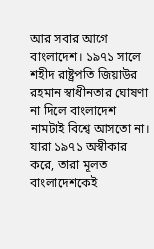আর সবার আগে বাংলাদেশ। ১৯৭১ সালে শহীদ রাষ্ট্রপতি জিয়াউর রহমান স্বাধীনতার ঘোষণা না দিলে বাংলাদেশ নামটাই বিশ্বে আসতো না। যারা ১৯৭১ অস্বীকার করে, তারা মূলত বাংলাদেশকেই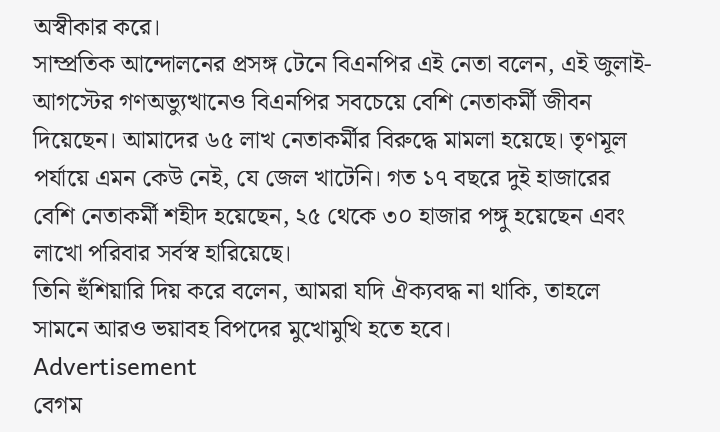অস্বীকার করে।
সাম্প্রতিক আন্দোলনের প্রসঙ্গ টেনে বিএনপির এই নেতা বলেন, এই জুলাই-আগস্টের গণঅভ্যুত্থানেও বিএনপির সবচেয়ে বেশি নেতাকর্মী জীবন দিয়েছেন। আমাদের ৬৫ লাখ নেতাকর্মীর বিরুদ্ধে মামলা হয়েছে। তৃণমূল পর্যায়ে এমন কেউ নেই, যে জেল খাটেনি। গত ১৭ বছরে দুই হাজারের বেশি নেতাকর্মী শহীদ হয়েছেন, ২৫ থেকে ৩০ হাজার পঙ্গু হয়েছেন এবং লাখো পরিবার সর্বস্ব হারিয়েছে।
তিনি হুঁশিয়ারি দিয় করে বলেন, আমরা যদি ঐক্যবদ্ধ না থাকি, তাহলে সামনে আরও ভয়াবহ বিপদের মুখোমুখি হতে হবে।
Advertisement
বেগম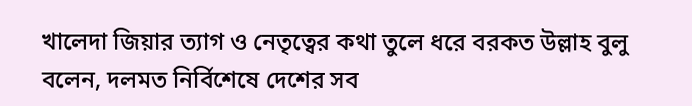খালেদা জিয়ার ত্যাগ ও নেতৃত্বের কথা তুলে ধরে বরকত উল্লাহ বুলু বলেন, দলমত নির্বিশেষে দেশের সব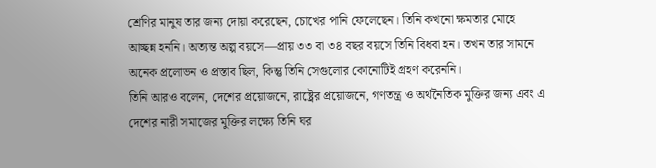শ্রেণির মানুষ তার জন্য দোয়া করেছেন, চোখের পানি ফেলেছেন। তিনি কখনো ক্ষমতার মোহে আচ্ছন্ন হননি। অত্যন্ত অল্প বয়সে—প্রায় ৩৩ বা ৩৪ বছর বয়সে তিনি বিধবা হন। তখন তার সামনে অনেক প্রলোভন ও প্রস্তাব ছিল, কিন্তু তিনি সেগুলোর কোনোটিই গ্রহণ করেননি।
তিনি আরও বলেন, দেশের প্রয়োজনে, রাষ্ট্রের প্রয়োজনে, গণতন্ত্র ও অর্থনৈতিক মুক্তির জন্য এবং এ দেশের নারী সমাজের মুক্তির লক্ষ্যে তিনি ঘর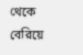থেকে বেরিয়ে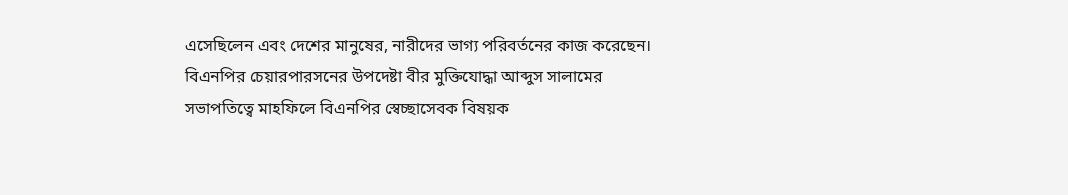এসেছিলেন এবং দেশের মানুষের, নারীদের ভাগ্য পরিবর্তনের কাজ করেছেন।
বিএনপির চেয়ারপারসনের উপদেষ্টা বীর মুক্তিযোদ্ধা আব্দুস সালামের সভাপতিত্বে মাহফিলে বিএনপির স্বেচ্ছাসেবক বিষয়ক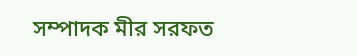সম্পাদক মীর সরফত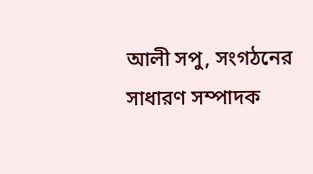আলী সপু, সংগঠনের সাধারণ সম্পাদক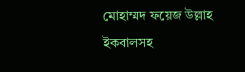মোহাম্মদ ফয়েজ উল্লাহ ইকবালসহ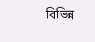বিভিন্ন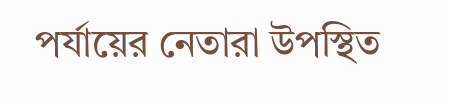পর্যায়ের নেতারা উপস্থিত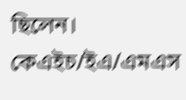ছিলেন।
কেএইচ/ইএ/এমএস